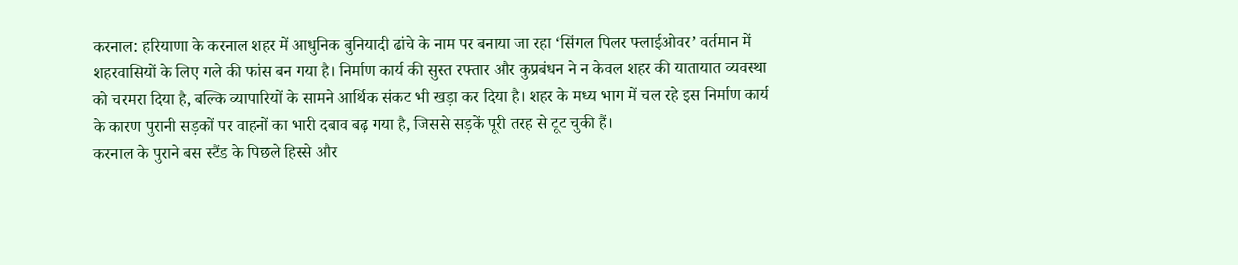करनाल: हरियाणा के करनाल शहर में आधुनिक बुनियादी ढांचे के नाम पर बनाया जा रहा ‘सिंगल पिलर फ्लाईओवर’ वर्तमान में शहरवासियों के लिए गले की फांस बन गया है। निर्माण कार्य की सुस्त रफ्तार और कुप्रबंधन ने न केवल शहर की यातायात व्यवस्था को चरमरा दिया है, बल्कि व्यापारियों के सामने आर्थिक संकट भी खड़ा कर दिया है। शहर के मध्य भाग में चल रहे इस निर्माण कार्य के कारण पुरानी सड़कों पर वाहनों का भारी दबाव बढ़ गया है, जिससे सड़कें पूरी तरह से टूट चुकी हैं।
करनाल के पुराने बस स्टैंड के पिछले हिस्से और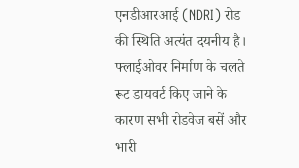एनडीआरआई (NDRI) रोड की स्थिति अत्यंत दयनीय है। फ्लाईओवर निर्माण के चलते रूट डायवर्ट किए जाने के कारण सभी रोडवेज बसें और भारी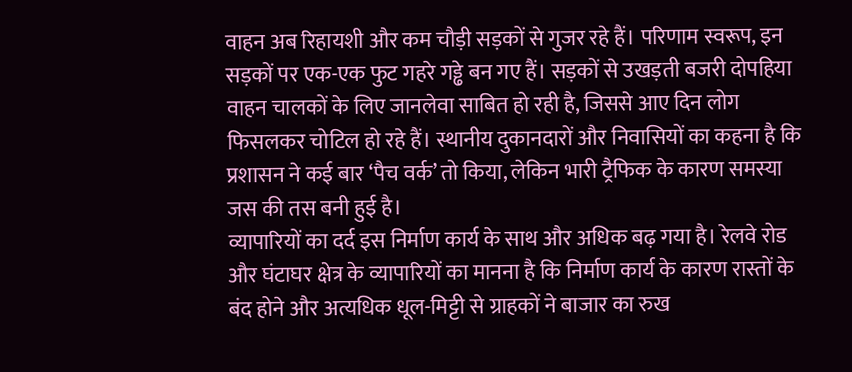वाहन अब रिहायशी और कम चौड़ी सड़कों से गुजर रहे हैं। परिणाम स्वरूप, इन सड़कों पर एक-एक फुट गहरे गड्ढे बन गए हैं। सड़कों से उखड़ती बजरी दोपहिया वाहन चालकों के लिए जानलेवा साबित हो रही है, जिससे आए दिन लोग फिसलकर चोटिल हो रहे हैं। स्थानीय दुकानदारों और निवासियों का कहना है कि प्रशासन ने कई बार ‘पैच वर्क’ तो किया, लेकिन भारी ट्रैफिक के कारण समस्या जस की तस बनी हुई है।
व्यापारियों का दर्द इस निर्माण कार्य के साथ और अधिक बढ़ गया है। रेलवे रोड और घंटाघर क्षेत्र के व्यापारियों का मानना है कि निर्माण कार्य के कारण रास्तों के बंद होने और अत्यधिक धूल-मिट्टी से ग्राहकों ने बाजार का रुख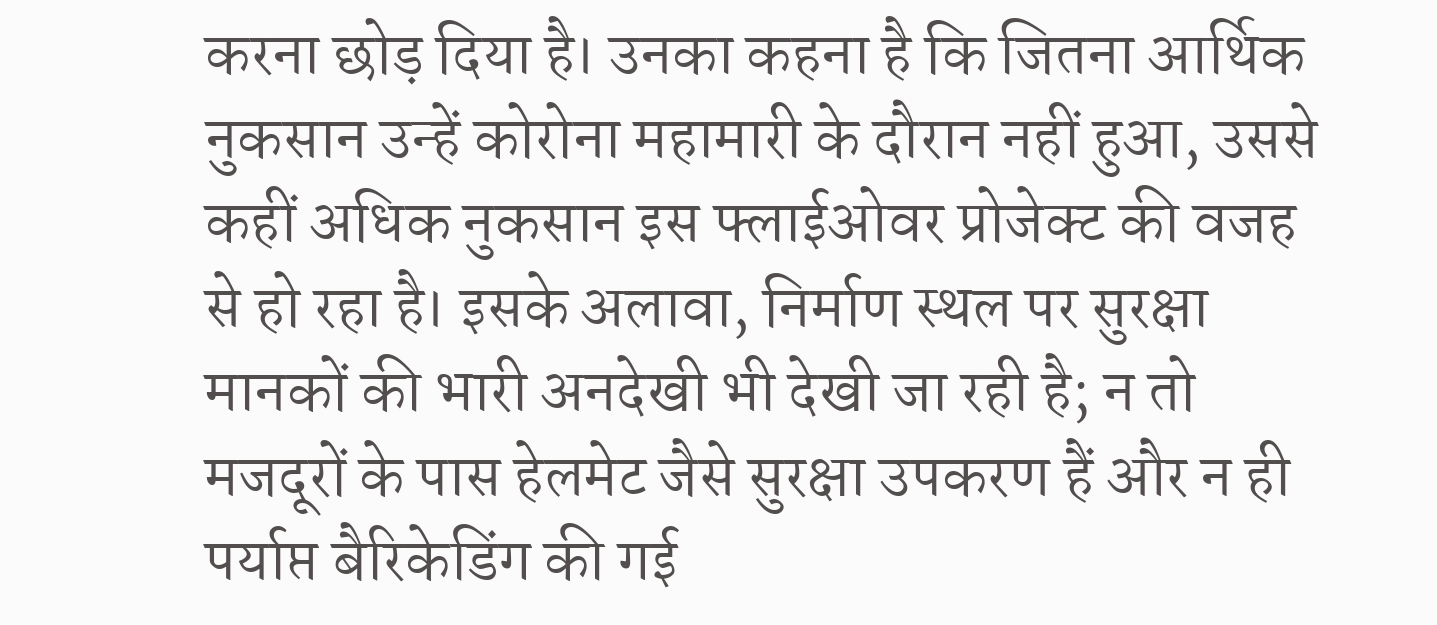करना छोड़ दिया है। उनका कहना है कि जितना आर्थिक नुकसान उन्हें कोरोना महामारी के दौरान नहीं हुआ, उससे कहीं अधिक नुकसान इस फ्लाईओवर प्रोजेक्ट की वजह से हो रहा है। इसके अलावा, निर्माण स्थल पर सुरक्षा मानकों की भारी अनदेखी भी देखी जा रही है; न तो मजदूरों के पास हेलमेट जैसे सुरक्षा उपकरण हैं और न ही पर्याप्त बैरिकेडिंग की गई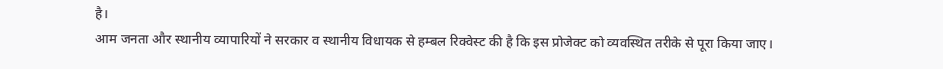है।
आम जनता और स्थानीय व्यापारियों ने सरकार व स्थानीय विधायक से हम्बल रिक्वेस्ट की है कि इस प्रोजेक्ट को व्यवस्थित तरीके से पूरा किया जाए।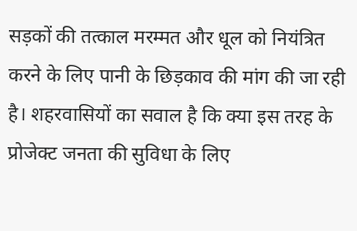सड़कों की तत्काल मरम्मत और धूल को नियंत्रित करने के लिए पानी के छिड़काव की मांग की जा रही है। शहरवासियों का सवाल है कि क्या इस तरह के प्रोजेक्ट जनता की सुविधा के लिए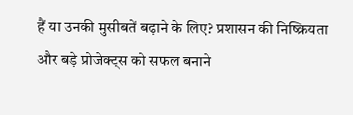हैं या उनकी मुसीबतें बढ़ाने के लिए? प्रशासन की निष्क्रियता और बड़े प्रोजेक्ट्स को सफल बनाने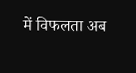में विफलता अब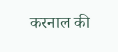करनाल की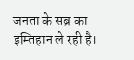जनता के सब्र का इम्तिहान ले रही है।